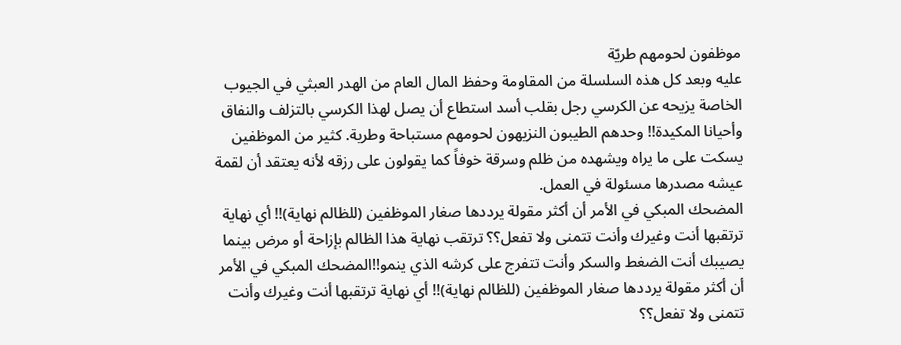موظفون لحومهم طريّة
عليه وبعد كل هذه السلسلة من المقاومة وحفظ المال العام من الهدر العبثي في الجيوب الخاصة يزيحه عن الكرسي رجل بقلب أسد استطاع أن يصل لهذا الكرسي بالتزلف والنفاق وأحيانا المكيدة!! وحدهم الطيبون النزيهون لحومهم مستباحة وطرية. كثير من الموظفين يسكت على ما يراه ويشهده من ظلم وسرقة خوفاً كما يقولون على رزقه لأنه يعتقد أن لقمة عيشه مصدرها مسئولة في العمل.
المضحك المبكي في الأمر أن أكثر مقولة يرددها صغار الموظفين (للظالم نهاية)!! أي نهاية ترتقبها أنت وغيرك وأنت تتمنى ولا تفعل؟؟ ترتقب نهاية هذا الظالم بإزاحة أو مرض بينما يصيبك أنت الضغط والسكر وأنت تتفرج على كرشه الذي ينمو!!المضحك المبكي في الأمر أن أكثر مقولة يرددها صغار الموظفين (للظالم نهاية)!! أي نهاية ترتقبها أنت وغيرك وأنت تتمنى ولا تفعل؟؟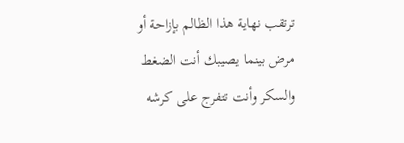ترتقب نهاية هذا الظالم بإزاحة أو مرض بينما يصيبك أنت الضغط والسكر وأنت تتفرج على كرشه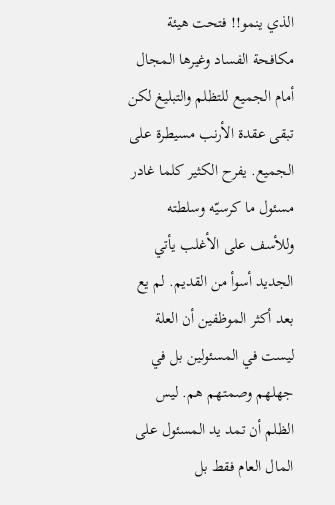الذي ينمو!! فتحت هيئة مكافحة الفساد وغيرها المجال أمام الجميع للتظلم والتبليغ لكن تبقى عقدة الأرنب مسيطرة على الجميع. يفرح الكثير كلما غادر مسئول ما كرسيّه وسلطته وللأسف على الأغلب يأتي الجديد أسوأ من القديم. لم يع بعد أكثر الموظفين أن العلة ليست في المسئولين بل في جهلهم وصمتهم هم. ليس الظلم أن تمد يد المسئول على المال العام فقط بل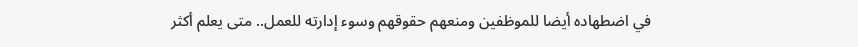في اضطهاده أيضا للموظفين ومنعهم حقوقهم وسوء إدارته للعمل.. متى يعلم أكثر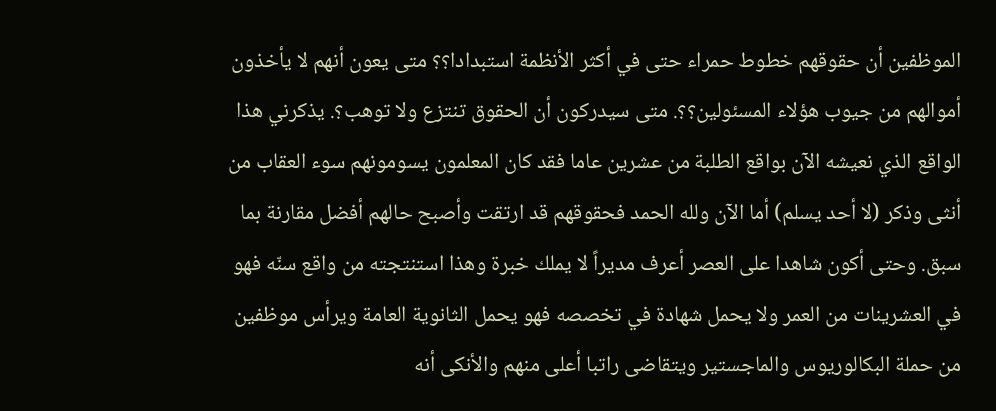الموظفين أن حقوقهم خطوط حمراء حتى في أكثر الأنظمة استبدادا؟؟ متى يعون أنهم لا يأخذون أموالهم من جيوب هؤلاء المسئولين؟؟. متى سيدركون أن الحقوق تنتزع ولا توهب؟. يذكرني هذا الواقع الذي نعيشه الآن بواقع الطلبة من عشرين عاما فقد كان المعلمون يسومونهم سوء العقاب من أنثى وذكر (لا أحد يسلم) أما الآن ولله الحمد فحقوقهم قد ارتقت وأصبح حالهم أفضل مقارنة بما سبق. وحتى أكون شاهدا على العصر أعرف مديراً لا يملك خبرة وهذا استنتجته من واقع سنّه فهو في العشرينات من العمر ولا يحمل شهادة في تخصصه فهو يحمل الثانوية العامة ويرأس موظفين من حملة البكالوريوس والماجستير ويتقاضى راتبا أعلى منهم والأنكى أنه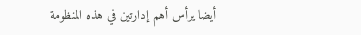أيضا يرأس أهم إدارتين في هذه المنظومة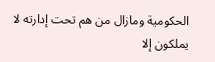الحكومية ومازال من هم تحت إدارته لا يملكون إلا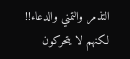التذمر والتمني والدعاء!! لكنهم لا يتحركون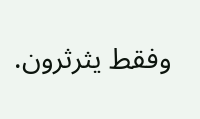وفقط يثرثرون.